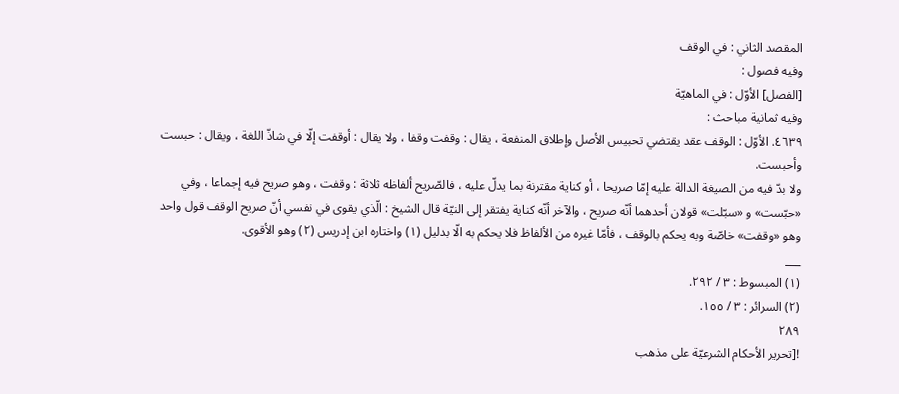المقصد الثاني : في الوقف
وفيه فصول :
[الفصل] الأوّل : في الماهيّة
وفيه ثمانية مباحث :
٤٦٣٩. الأوّل : الوقف عقد يقتضي تحبيس الأصل وإطلاق المنفعة ، يقال : وقفت وقفا ، ولا يقال : أوقفت إلّا في شاذّ اللغة ، ويقال : حبست وأحبست.
ولا بدّ فيه من الصيغة الدالة عليه إمّا صريحا ، أو كناية مقترنة بما يدلّ عليه ، فالصّريح ألفاظه ثلاثة : وقفت ، وهو صريح فيه إجماعا ، وفي «حبّست» و «سبّلت» قولان أحدهما أنّه صريح ، والآخر أنّه كناية يفتقر إلى النيّة قال الشيخ : الّذي يقوى في نفسي أنّ صريح الوقف قول واحد وهو «وقفت» خاصّة وبه يحكم بالوقف ، فأمّا غيره من الألفاظ فلا يحكم به الّا بدليل (١) واختاره ابن إدريس (٢) وهو الأقوى.
___
(١) المبسوط : ٣ / ٢٩٢.
(٢) السرائر : ٣ / ١٥٥.
٢٨٩
![تحرير الأحكام الشرعيّة على مذهب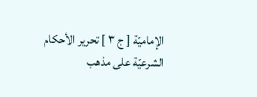الإماميّة [ ج ٣ ] تحرير الأحكام الشرعيّة على مذهب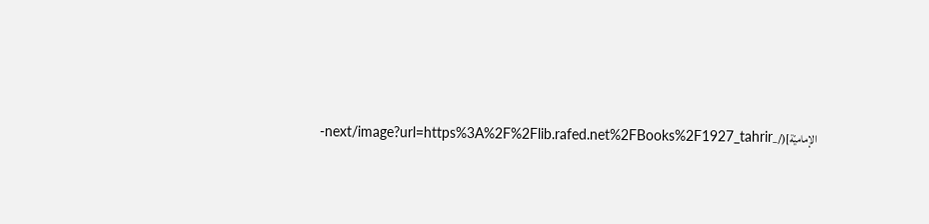الإماميّة](/_next/image?url=https%3A%2F%2Flib.rafed.net%2FBooks%2F1927_tahrir-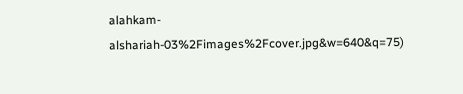alahkam-alshariah-03%2Fimages%2Fcover.jpg&w=640&q=75)